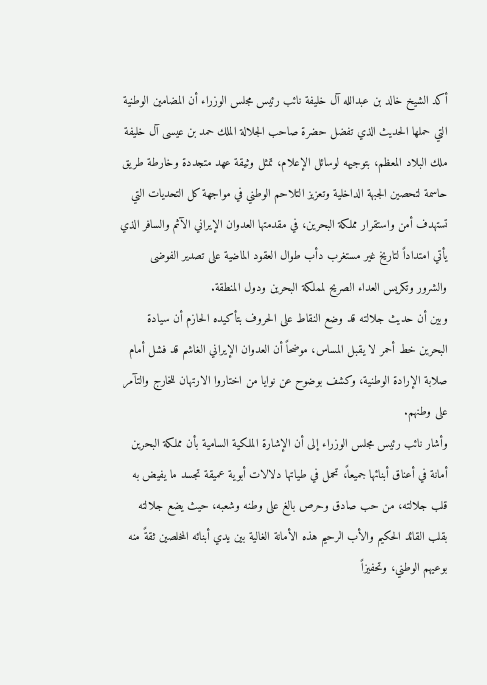أكد الشيخ خالد بن عبدالله آل خليفة نائب رئيس مجلس الوزراء أن المضامين الوطنية التي حملها الحديث الذي تفضل حضرة صاحب الجلالة الملك حمد بن عيسى آل خليفة ملك البلاد المعظم، بتوجيهه لوسائل الإعلام، تمثل وثيقة عهد متجددة وخارطة طريق حاسمة لتحصين الجبهة الداخلية وتعزيز التلاحم الوطني في مواجهة كل التحديات التي تستهدف أمن واستقرار مملكة البحرين، في مقدمتها العدوان الإيراني الآثم والسافر الذي يأتي امتداداً لتاريخ غير مستغرب دأب طوال العقود الماضية على تصدير الفوضى والشرور وتكريس العداء الصريح لمملكة البحرين ودول المنطقة.
وبين أن حديث جلالته قد وضع النقاط على الحروف بتأكيده الحازم أن سيادة البحرين خط أحمر لا يقبل المساس، موضحاً أن العدوان الإيراني الغاشم قد فشل أمام صلابة الإرادة الوطنية، وكشف بوضوح عن نوايا من اختاروا الارتهان للخارج والتآمر على وطنهم.
وأشار نائب رئيس مجلس الوزراء إلى أن الإشارة الملكية السامية بأن مملكة البحرين أمانة في أعناق أبنائها جميعاً، تحمل في طياتها دلالات أبوية عميقة تجسد ما يفيض به قلب جلالته، من حب صادق وحرص بالغ على وطنه وشعبه، حيث يضع جلالته بقلب القائد الحكيم والأب الرحيم هذه الأمانة الغالية بين يدي أبنائه المخلصين ثقةً منه بوعيهم الوطني، وتحفيزاً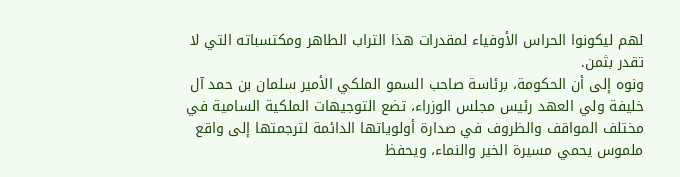لهم ليكونوا الحراس الأوفياء لمقدرات هذا التراب الطاهر ومكتسباته التي لا تقدر بثمن.
ونوه إلى أن الحكومة، برئاسة صاحب السمو الملكي الأمير سلمان بن حمد آل خليفة ولي العهد رئيس مجلس الوزراء، تضع التوجيهات الملكية السامية في مختلف المواقف والظروف في صدارة أولوياتها الدائمة لترجمتها إلى واقع ملموس يحمي مسيرة الخير والنماء، ويحفظ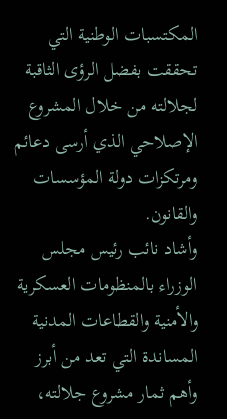المكتسبات الوطنية التي تحققت بفضل الرؤى الثاقبة لجلالته من خلال المشروع الإصلاحي الذي أرسى دعائم ومرتكزات دولة المؤسسات والقانون.
وأشاد نائب رئيس مجلس الوزراء بالمنظومات العسكرية والأمنية والقطاعات المدنية المساندة التي تعد من أبرز وأهم ثمار مشروع جلالته،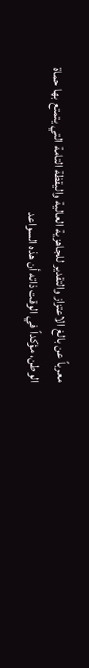معرباً عن بالغ الاعتزاز والتقدير للجاهزية العالية واليقظة التامة التي يتمتع بها حماة الوطن، مؤكداً في الوقت ذاته أن هذه السواعد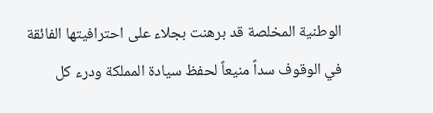الوطنية المخلصة قد برهنت بجلاء على احترافيتها الفائقة في الوقوف سداً منيعاً لحفظ سيادة المملكة ودرء كل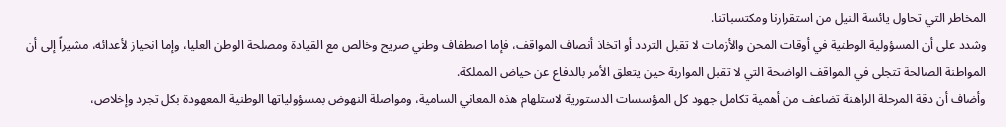المخاطر التي تحاول يائسة النيل من استقرارنا ومكتسباتنا.
وشدد على أن المسؤولية الوطنية في أوقات المحن والأزمات لا تقبل التردد أو اتخاذ أنصاف المواقف، فإما اصطفاف وطني صريح وخالص مع القيادة ومصلحة الوطن العليا، وإما انحياز لأعدائه، مشيراً إلى أن المواطنة الصالحة تتجلى في المواقف الواضحة التي لا تقبل المواربة حين يتعلق الأمر بالدفاع عن حياض المملكة.
وأضاف أن دقة المرحلة الراهنة تضاعف من أهمية تكامل جهود كل المؤسسات الدستورية لاستلهام هذه المعاني السامية، ومواصلة النهوض بمسؤولياتها الوطنية المعهودة بكل تجرد وإخلاص،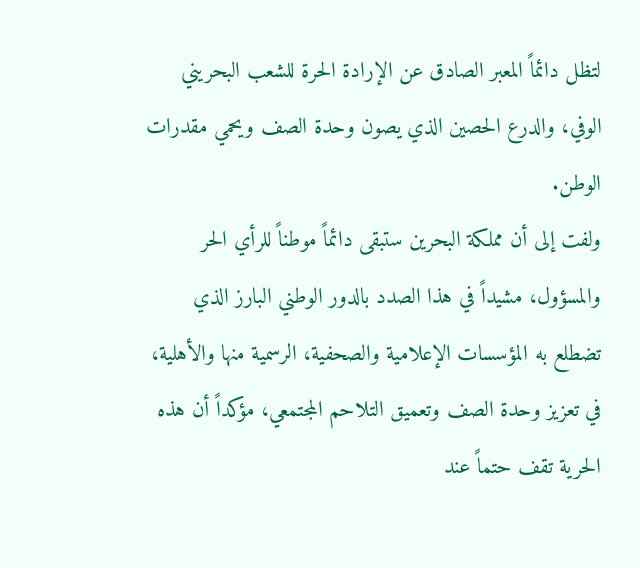لتظل دائماً المعبر الصادق عن الإرادة الحرة للشعب البحريني الوفي، والدرع الحصين الذي يصون وحدة الصف ويحمي مقدرات الوطن.
ولفت إلى أن مملكة البحرين ستبقى دائماً موطناً للرأي الحر والمسؤول، مشيداً في هذا الصدد بالدور الوطني البارز الذي تضطلع به المؤسسات الإعلامية والصحفية، الرسمية منها والأهلية، في تعزيز وحدة الصف وتعميق التلاحم المجتمعي، مؤكداً أن هذه الحرية تقف حتماً عند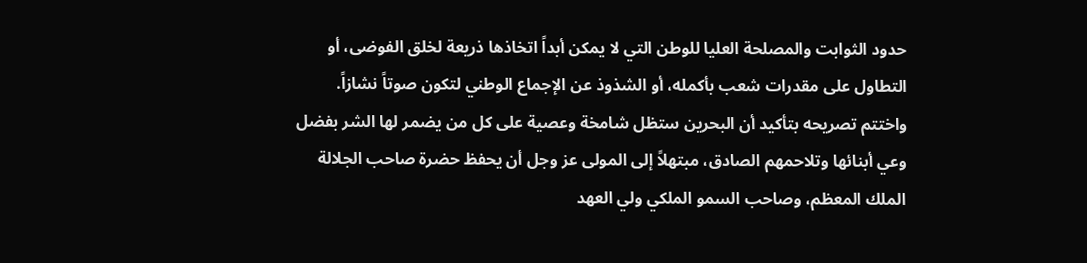حدود الثوابت والمصلحة العليا للوطن التي لا يمكن أبداً اتخاذها ذريعة لخلق الفوضى، أو التطاول على مقدرات شعب بأكمله، أو الشذوذ عن الإجماع الوطني لتكون صوتاً نشازاً.
واختتم تصريحه بتأكيد أن البحرين ستظل شامخة وعصية على كل من يضمر لها الشر بفضل وعي أبنائها وتلاحمهم الصادق، مبتهلاً إلى المولى عز وجل أن يحفظ حضرة صاحب الجلالة الملك المعظم، وصاحب السمو الملكي ولي العهد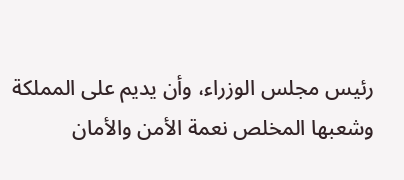رئيس مجلس الوزراء، وأن يديم على المملكة وشعبها المخلص نعمة الأمن والأمان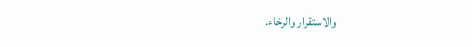والاستقرار والرخاء.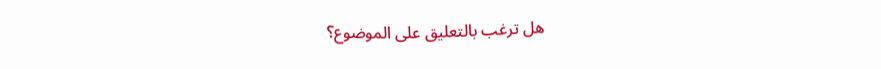هل ترغب بالتعليق على الموضوع؟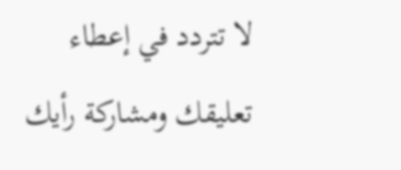لا تتردد في إعطاء تعليقك ومشاركة رأيك